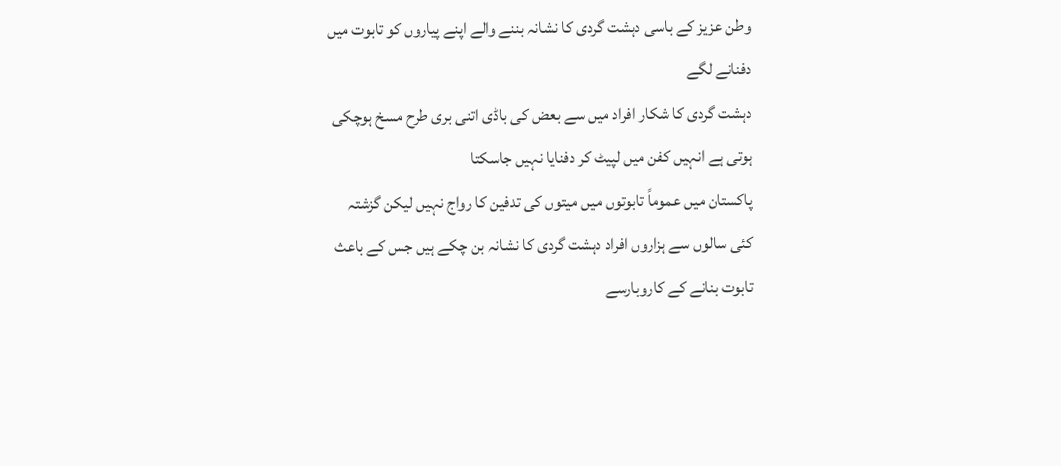وطن عزیز کے باسی دہشت گردی کا نشانہ بننے والے اپنے پیاروں کو تابوت میں دفنانے لگے
دہشت گردی کا شکار افراد میں سے بعض کی باڈی اتنی بری طرح مسخ ہوچکی ہوتی ہے انہیں کفن میں لپیٹ کر دفنایا نہیں جاسکتا
پاکستان میں عموماً تابوتوں میں میتوں کی تدفین کا رواج نہیں لیکن گزشتہ کئی سالوں سے ہزاروں افراد دہشت گردی کا نشانہ بن چکے ہیں جس کے باعث تابوت بنانے کے کاروبارسے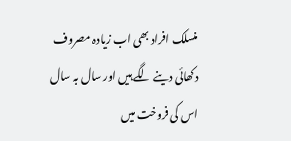منسلک افراد بھی اب زیادہ مصروف دکھائی دینے لگے ہیں اور سال بہ سال اس کی فروخت میں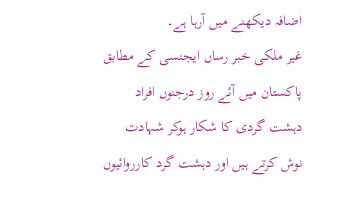اضافہ دیکھنے میں آرہا ہے۔
غیر ملکی خبر رساں ایجنسی کے مطابق پاکستان میں آئے روز درجنوں افراد دہشت گردی کا شکار ہوکر شہادت نوش کرتے ہیں اور دہشت گرد کارروائیوں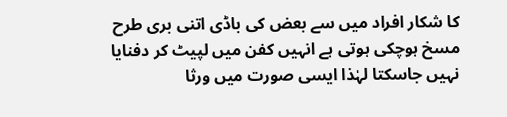کا شکار افراد میں سے بعض کی باڈی اتنی بری طرح مسخ ہوچکی ہوتی ہے انہیں کفن میں لپیٹ کر دفنایا نہیں جاسکتا لہٰذا ایسی صورت میں ورثا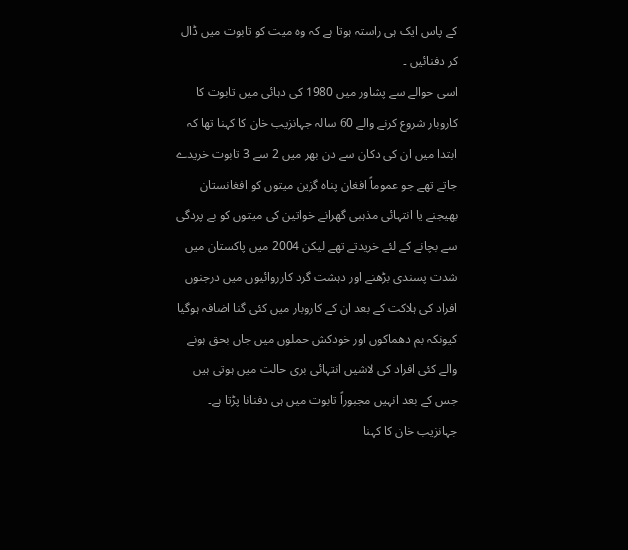کے پاس ایک ہی راستہ ہوتا ہے کہ وہ میت کو تابوت میں ڈال کر دفنائیں ۔
اسی حوالے سے پشاور میں 1980 کی دہائی میں تابوت کا کاروبار شروع کرنے والے 60 سالہ جہانزیب خان کا کہنا تھا کہ ابتدا میں ان کی دکان سے دن بھر میں 2 سے 3 تابوت خریدے جاتے تھے جو عموماً افغان پناہ گزین میتوں کو افغانستان بھیجنے یا انتہائی مذہبی گھرانے خواتین کی میتوں کو بے پردگی سے بچانے کے لئے خریدتے تھے لیکن 2004 میں پاکستان میں شدت پسندی بڑھنے اور دہشت گرد کارروائیوں میں درجنوں افراد کی ہلاکت کے بعد ان کے کاروبار میں کئی گنا اضافہ ہوگیا کیونکہ بم دھماکوں اور خودکش حملوں میں جاں بحق ہونے والے کئی افراد کی لاشیں انتہائی بری حالت میں ہوتی ہیں جس کے بعد انہیں مجبوراً تابوت میں ہی دفنانا پڑتا ہے۔
جہانزیب خان کا کہنا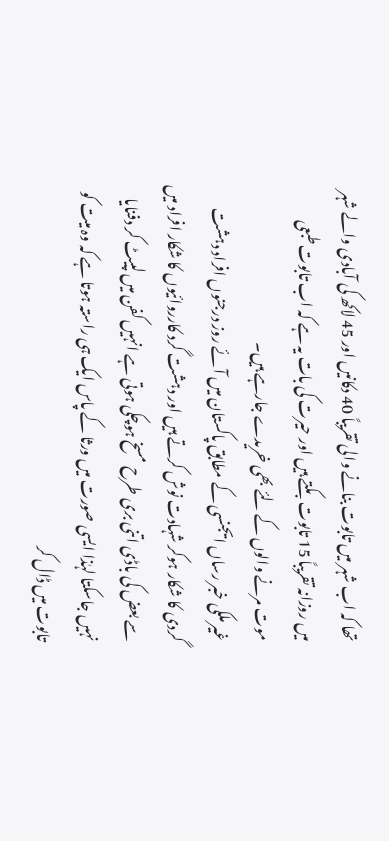تھا کہ اب شہر میں تابوت بنانے والی تقریباً 40 دکانیں اور 45 لاکھ کی آبادی والے شہر میں روزانہ تقریباً 15 تابوت بکتے ہیں اور حیرت کی بات یہ ہے کہ اب تابوت طبعی موت مرنے والوں کے لئے بھی خریدے جارہے ہیں۔
غیر ملکی خبر رساں ایجنسی کے مطابق پاکستان میں آئے روز درجنوں افراد دہشت گردی کا شکار ہوکر شہادت نوش کرتے ہیں اور دہشت گرد کارروائیوں کا شکار افراد میں سے بعض کی باڈی اتنی بری طرح مسخ ہوچکی ہوتی ہے انہیں کفن میں لپیٹ کر دفنایا نہیں جاسکتا لہٰذا ایسی صورت میں ورثا کے پاس ایک ہی راستہ ہوتا ہے کہ وہ میت کو تابوت میں ڈال کر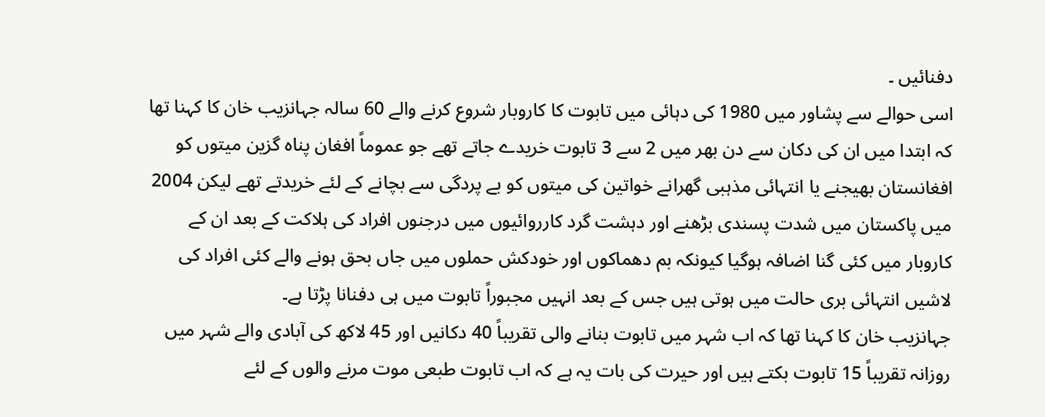دفنائیں ۔
اسی حوالے سے پشاور میں 1980 کی دہائی میں تابوت کا کاروبار شروع کرنے والے 60 سالہ جہانزیب خان کا کہنا تھا کہ ابتدا میں ان کی دکان سے دن بھر میں 2 سے 3 تابوت خریدے جاتے تھے جو عموماً افغان پناہ گزین میتوں کو افغانستان بھیجنے یا انتہائی مذہبی گھرانے خواتین کی میتوں کو بے پردگی سے بچانے کے لئے خریدتے تھے لیکن 2004 میں پاکستان میں شدت پسندی بڑھنے اور دہشت گرد کارروائیوں میں درجنوں افراد کی ہلاکت کے بعد ان کے کاروبار میں کئی گنا اضافہ ہوگیا کیونکہ بم دھماکوں اور خودکش حملوں میں جاں بحق ہونے والے کئی افراد کی لاشیں انتہائی بری حالت میں ہوتی ہیں جس کے بعد انہیں مجبوراً تابوت میں ہی دفنانا پڑتا ہے۔
جہانزیب خان کا کہنا تھا کہ اب شہر میں تابوت بنانے والی تقریباً 40 دکانیں اور 45 لاکھ کی آبادی والے شہر میں روزانہ تقریباً 15 تابوت بکتے ہیں اور حیرت کی بات یہ ہے کہ اب تابوت طبعی موت مرنے والوں کے لئے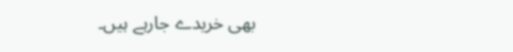بھی خریدے جارہے ہیں۔